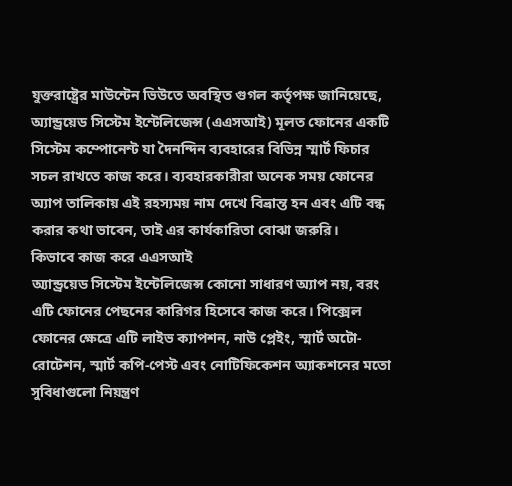যুক্তরাষ্ট্রের মাউন্টেন ভিউতে অবস্থিত গুগল কর্তৃপক্ষ জানিয়েছে, অ্যান্ড্রয়েড সিস্টেম ইন্টেলিজেন্স (এএসআই) মূলত ফোনের একটি সিস্টেম কম্পোনেন্ট যা দৈনন্দিন ব্যবহারের বিভিন্ন স্মার্ট ফিচার সচল রাখতে কাজ করে। ব্যবহারকারীরা অনেক সময় ফোনের অ্যাপ তালিকায় এই রহস্যময় নাম দেখে বিভ্রান্ত হন এবং এটি বন্ধ করার কথা ভাবেন, তাই এর কার্যকারিতা বোঝা জরুরি।
কিভাবে কাজ করে এএসআই
অ্যান্ড্রয়েড সিস্টেম ইন্টেলিজেন্স কোনো সাধারণ অ্যাপ নয়, বরং এটি ফোনের পেছনের কারিগর হিসেবে কাজ করে। পিক্সেল ফোনের ক্ষেত্রে এটি লাইভ ক্যাপশন, নাউ প্লেইং, স্মার্ট অটো-রোটেশন, স্মার্ট কপি-পেস্ট এবং নোটিফিকেশন অ্যাকশনের মতো সুবিধাগুলো নিয়ন্ত্রণ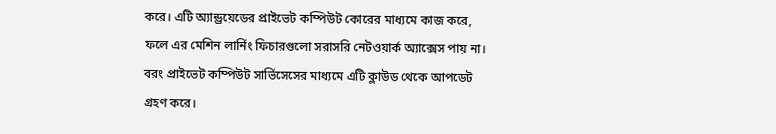করে। এটি অ্যান্ড্রয়েডের প্রাইভেট কম্পিউট কোরের মাধ্যমে কাজ করে, ফলে এর মেশিন লার্নিং ফিচারগুলো সরাসরি নেটওয়ার্ক অ্যাক্সেস পায় না। বরং প্রাইভেট কম্পিউট সার্ভিসেসের মাধ্যমে এটি ক্লাউড থেকে আপডেট গ্রহণ করে।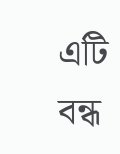এটি বন্ধ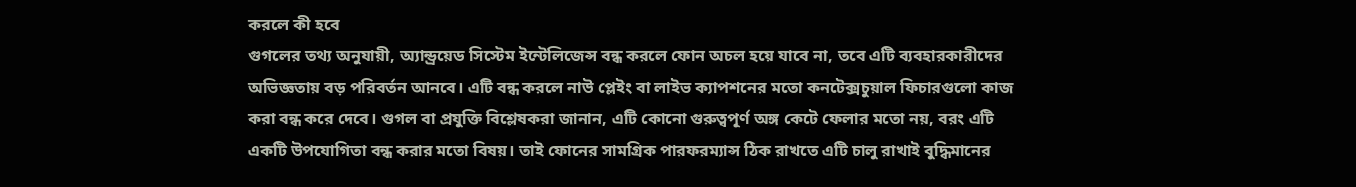করলে কী হবে
গুগলের তথ্য অনুযায়ী, অ্যান্ড্রয়েড সিস্টেম ইন্টেলিজেন্স বন্ধ করলে ফোন অচল হয়ে যাবে না, তবে এটি ব্যবহারকারীদের অভিজ্ঞতায় বড় পরিবর্তন আনবে। এটি বন্ধ করলে নাউ প্লেইং বা লাইভ ক্যাপশনের মতো কনটেক্সচুয়াল ফিচারগুলো কাজ করা বন্ধ করে দেবে। গুগল বা প্রযুক্তি বিশ্লেষকরা জানান, এটি কোনো গুরুত্বপূর্ণ অঙ্গ কেটে ফেলার মতো নয়, বরং এটি একটি উপযোগিতা বন্ধ করার মতো বিষয়। তাই ফোনের সামগ্রিক পারফরম্যান্স ঠিক রাখতে এটি চালু রাখাই বুদ্ধিমানের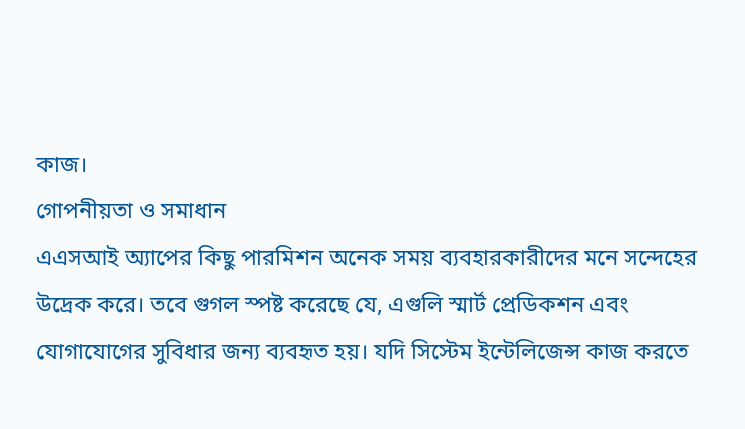কাজ।
গোপনীয়তা ও সমাধান
এএসআই অ্যাপের কিছু পারমিশন অনেক সময় ব্যবহারকারীদের মনে সন্দেহের উদ্রেক করে। তবে গুগল স্পষ্ট করেছে যে, এগুলি স্মার্ট প্রেডিকশন এবং যোগাযোগের সুবিধার জন্য ব্যবহৃত হয়। যদি সিস্টেম ইন্টেলিজেন্স কাজ করতে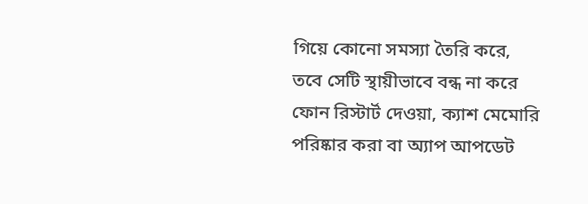গিয়ে কোনো সমস্যা তৈরি করে, তবে সেটি স্থায়ীভাবে বন্ধ না করে ফোন রিস্টার্ট দেওয়া, ক্যাশ মেমোরি পরিষ্কার করা বা অ্যাপ আপডেট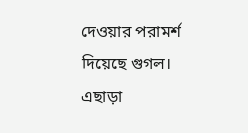দেওয়ার পরামর্শ দিয়েছে গুগল। এছাড়া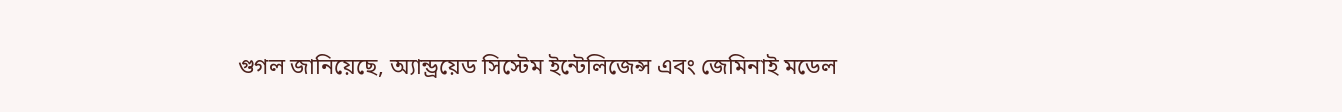গুগল জানিয়েছে, অ্যান্ড্রয়েড সিস্টেম ইন্টেলিজেন্স এবং জেমিনাই মডেল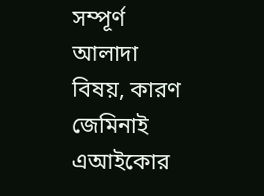সম্পূর্ণ আলাদা বিষয়, কারণ জেমিনাই এআইকোর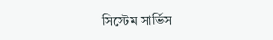সিস্টেম সার্ভিস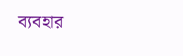ব্যবহার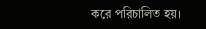করে পরিচালিত হয়।